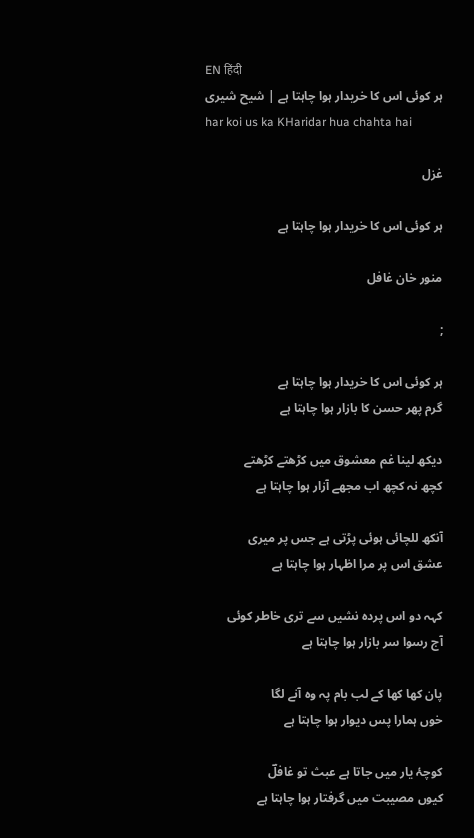EN हिंदी
ہر کوئی اس کا خریدار ہوا چاہتا ہے | شیح شیری
har koi us ka KHaridar hua chahta hai

غزل

ہر کوئی اس کا خریدار ہوا چاہتا ہے

منور خان غافل

;

ہر کوئی اس کا خریدار ہوا چاہتا ہے
گرم پھر حسن کا بازار ہوا چاہتا ہے

دیکھ لینا غم معشوق میں کڑھتے کڑھتے
کچھ نہ کچھ اب مجھے آزار ہوا چاہتا ہے

آنکھ للچائی ہوئی پڑتی ہے جس پر میری
عشق اس پر مرا اظہار ہوا چاہتا ہے

کہہ دو اس پردہ نشیں سے تری خاطر کوئی
آج رسوا سر بازار ہوا چاہتا ہے

پان کھا کھا کے لب بام پہ وہ آنے لگا
خوں ہمارا پس دیوار ہوا چاہتا ہے

کوچۂ یار میں جاتا ہے عبث تو غافلؔ
کیوں مصیبت میں گرفتار ہوا چاہتا ہے